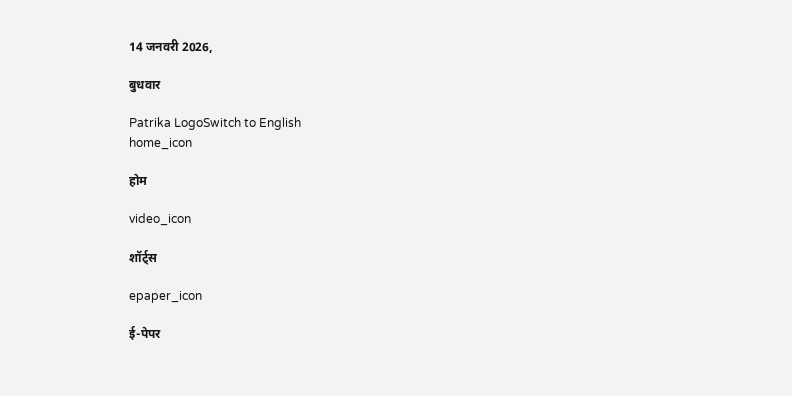14 जनवरी 2026,

बुधवार

Patrika LogoSwitch to English
home_icon

होम

video_icon

शॉर्ट्स

epaper_icon

ई-पेपर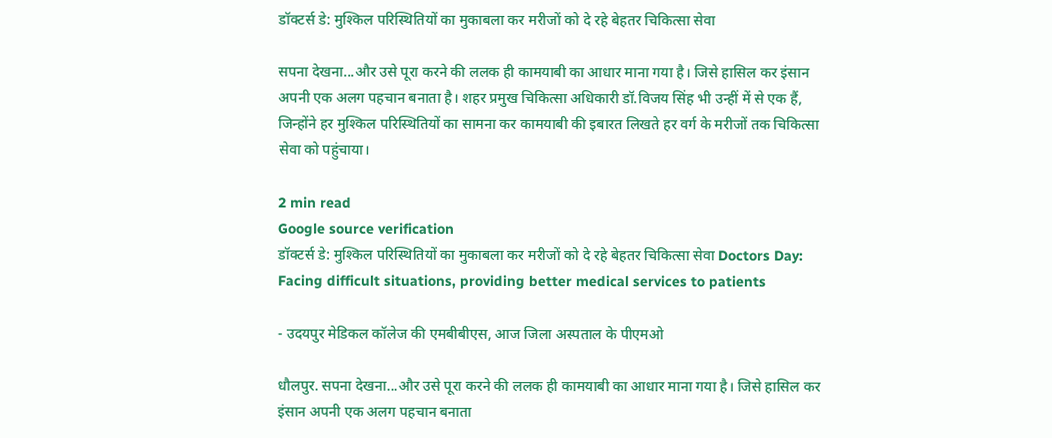डॉक्टर्स डे: मुश्किल परिस्थितियों का मुकाबला कर मरीजों को दे रहे बेहतर चिकित्सा सेवा

सपना देखना...और उसे पूरा करने की ललक ही कामयाबी का आधार माना गया है। जिसे हासिल कर इंसान अपनी एक अलग पहचान बनाता है। शहर प्रमुख चिकित्सा अधिकारी डॉ.विजय सिंह भी उन्हीं में से एक हैं, जिन्होंने हर मुश्किल परिस्थितियों का सामना कर कामयाबी की इबारत लिखते हर वर्ग के मरीजों तक चिकित्सा सेवा को पहुंचाया।

2 min read
Google source verification
डॉक्टर्स डे: मुश्किल परिस्थितियों का मुकाबला कर मरीजों को दे रहे बेहतर चिकित्सा सेवा Doctors Day: Facing difficult situations, providing better medical services to patients

- उदयपुर मेडिकल कॉलेज की एमबीबीएस, आज जिला अस्पताल के पीएमओ

धौलपुर. सपना देखना...और उसे पूरा करने की ललक ही कामयाबी का आधार माना गया है। जिसे हासिल कर इंसान अपनी एक अलग पहचान बनाता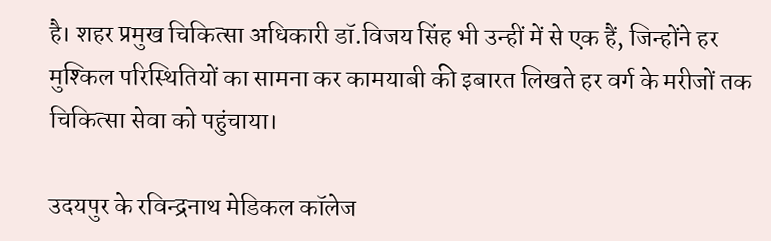है। शहर प्रमुख चिकित्सा अधिकारी डॉ.विजय सिंह भी उन्हीं में से एक हैं, जिन्होंने हर मुश्किल परिस्थितियों का सामना कर कामयाबी की इबारत लिखते हर वर्ग के मरीजों तक चिकित्सा सेवा को पहुंचाया।

उदयपुर के रविन्द्रनाथ मेडिकल कॉलेज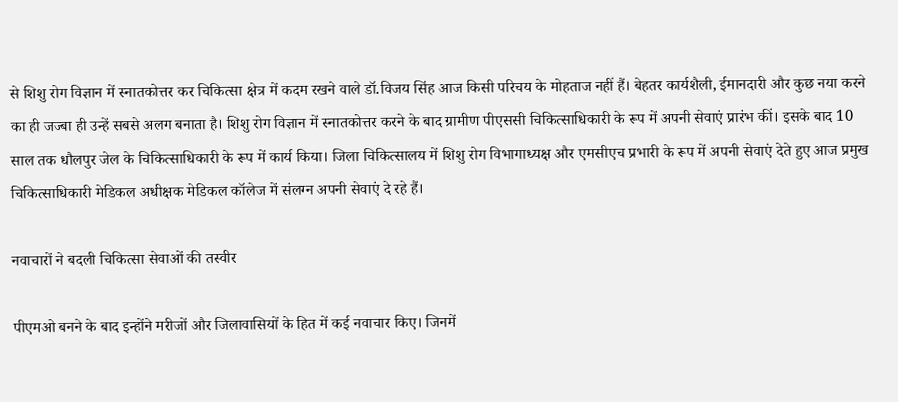से शिशु रोग विज्ञान में स्नातकोत्तर कर चिकित्सा क्षेत्र में कदम रखने वाले डॉ.विजय सिंह आज किसी परिचय के मोहताज नहीं हैं। बेहतर कार्यशैली, ईमानदारी और कुछ नया करने का ही जज्बा ही उन्हें सबसे अलग बनाता है। शिशु रोग विज्ञान में स्नातकोत्तर करने के बाद ग्रामीण पीएससी चिकित्साधिकारी के रूप में अपनी सेवाएं प्रारंभ कीं। इसके बाद 10 साल तक धौलपुर जेल के चिकित्साधिकारी के रूप में कार्य किया। जिला चिकित्सालय में शिशु रोग विभागाध्यक्ष और एमसीएच प्रभारी के रूप में अपनी सेवाएं देते हुए आज प्रमुख चिकित्साधिकारी मेडिकल अधीक्षक मेडिकल कॉलेज में संलग्न अपनी सेवाएं दे रहे हैं।

नवाचारों ने बदली चिकित्सा सेवाओं की तस्वीर

पीएमओ बनने के बाद इन्होंने मरीजों और जिलावासियों के हित में कई नवाचार किए। जिनमें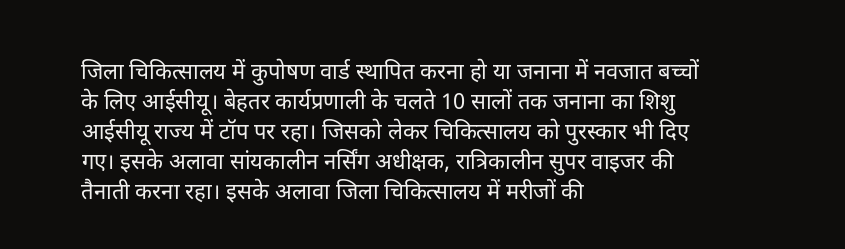जिला चिकित्सालय में कुपोषण वार्ड स्थापित करना हो या जनाना में नवजात बच्चों के लिए आईसीयू। बेहतर कार्यप्रणाली के चलते 10 सालों तक जनाना का शिशु आईसीयू राज्य में टॉप पर रहा। जिसको लेकर चिकित्सालय को पुरस्कार भी दिए गए। इसके अलावा सांयकालीन नर्सिंग अधीक्षक, रात्रिकालीन सुपर वाइजर की तैनाती करना रहा। इसके अलावा जिला चिकित्सालय में मरीजों की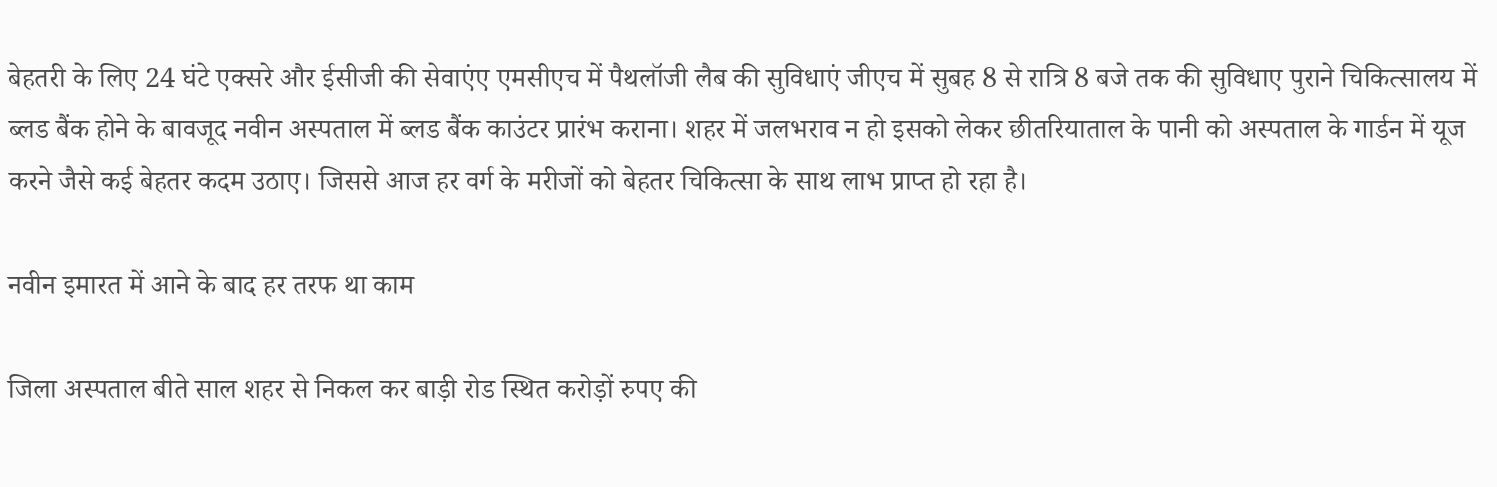बेहतरी के लिए 24 घंटे एक्सरे और ईसीजी की सेवाएंए एमसीएच में पैथलॉजी लैब की सुविधाएं जीएच में सुबह 8 से रात्रि 8 बजे तक की सुविधाए पुराने चिकित्सालय में ब्लड बैंक होने के बावजूद नवीन अस्पताल में ब्लड बैंक काउंटर प्रारंभ कराना। शहर में जलभराव न हो इसको लेकर छीतरियाताल के पानी को अस्पताल के गार्डन में यूज करने जैसे कई बेहतर कदम उठाए। जिससे आज हर वर्ग के मरीजों को बेहतर चिकित्सा के साथ लाभ प्राप्त हो रहा है।

नवीन इमारत में आने के बाद हर तरफ था काम

जिला अस्पताल बीते साल शहर से निकल कर बाड़ी रोड स्थित करोड़ों रुपए की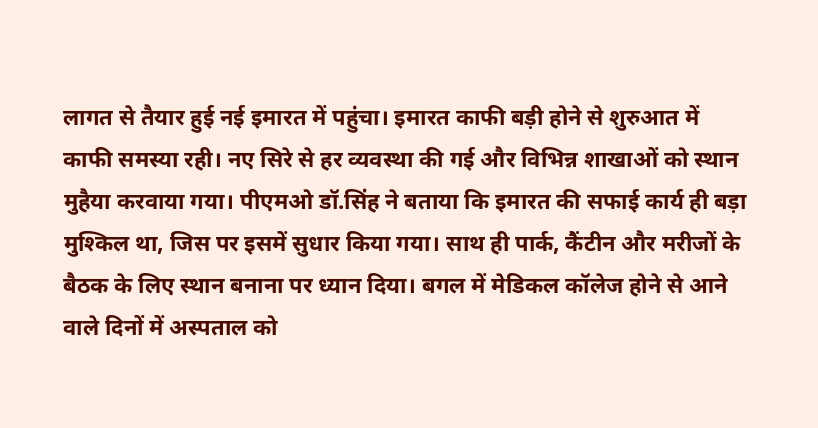लागत से तैयार हुई नई इमारत में पहुंचा। इमारत काफी बड़ी होने से शुरुआत में काफी समस्या रही। नए सिरे से हर व्यवस्था की गई और विभिन्न शाखाओं को स्थान मुहैया करवाया गया। पीएमओ डॉ.सिंह ने बताया कि इमारत की सफाई कार्य ही बड़ा मुश्किल था, जिस पर इसमें सुधार किया गया। साथ ही पार्क, कैंटीन और मरीजों के बैठक के लिए स्थान बनाना पर ध्यान दिया। बगल में मेडिकल कॉलेज होने से आने वाले दिनों में अस्पताल को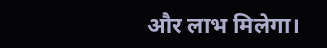और लाभ मिलेगा।